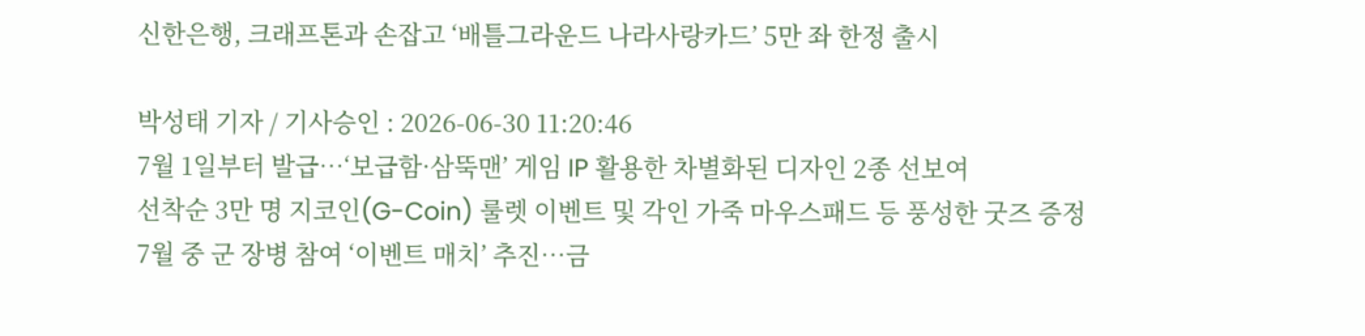신한은행, 크래프톤과 손잡고 ‘배틀그라운드 나라사랑카드’ 5만 좌 한정 출시

박성태 기자 / 기사승인 : 2026-06-30 11:20:46
7월 1일부터 발급…‘보급함·삼뚝맨’ 게임 IP 활용한 차별화된 디자인 2종 선보여
선착순 3만 명 지코인(G-Coin) 룰렛 이벤트 및 각인 가죽 마우스패드 등 풍성한 굿즈 증정
7월 중 군 장병 참여 ‘이벤트 매치’ 추진…금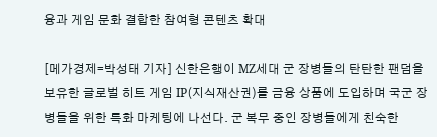융과 게임 문화 결합한 참여형 콘텐츠 확대

[메가경제=박성태 기자] 신한은행이 MZ세대 군 장병들의 탄탄한 팬덤을 보유한 글로벌 히트 게임 IP(지식재산권)를 금융 상품에 도입하며 국군 장병들을 위한 특화 마케팅에 나선다. 군 복무 중인 장병들에게 친숙한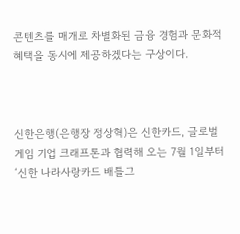콘텐츠를 매개로 차별화된 금융 경험과 문화적 혜택을 동시에 제공하겠다는 구상이다.



신한은행(은행장 정상혁)은 신한카드, 글로벌 게임 기업 크래프톤과 협력해 오는 7월 1일부터 ‘신한 나라사랑카드 배틀그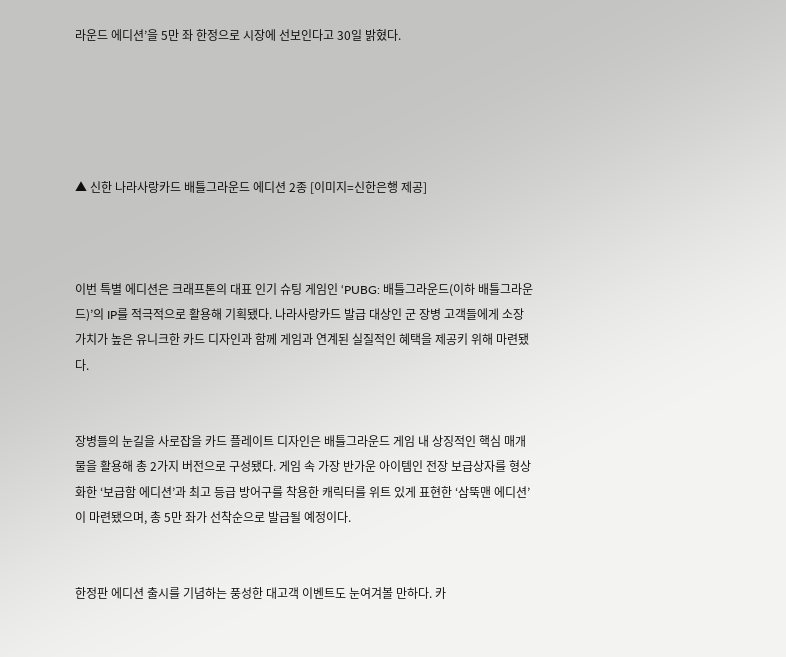라운드 에디션’을 5만 좌 한정으로 시장에 선보인다고 30일 밝혔다.





▲ 신한 나라사랑카드 배틀그라운드 에디션 2종 [이미지=신한은행 제공]



이번 특별 에디션은 크래프톤의 대표 인기 슈팅 게임인 ‘PUBG: 배틀그라운드(이하 배틀그라운드)’의 IP를 적극적으로 활용해 기획됐다. 나라사랑카드 발급 대상인 군 장병 고객들에게 소장 가치가 높은 유니크한 카드 디자인과 함께 게임과 연계된 실질적인 혜택을 제공키 위해 마련됐다.


장병들의 눈길을 사로잡을 카드 플레이트 디자인은 배틀그라운드 게임 내 상징적인 핵심 매개물을 활용해 총 2가지 버전으로 구성됐다. 게임 속 가장 반가운 아이템인 전장 보급상자를 형상화한 ‘보급함 에디션’과 최고 등급 방어구를 착용한 캐릭터를 위트 있게 표현한 ‘삼뚝맨 에디션’이 마련됐으며, 총 5만 좌가 선착순으로 발급될 예정이다.


한정판 에디션 출시를 기념하는 풍성한 대고객 이벤트도 눈여겨볼 만하다. 카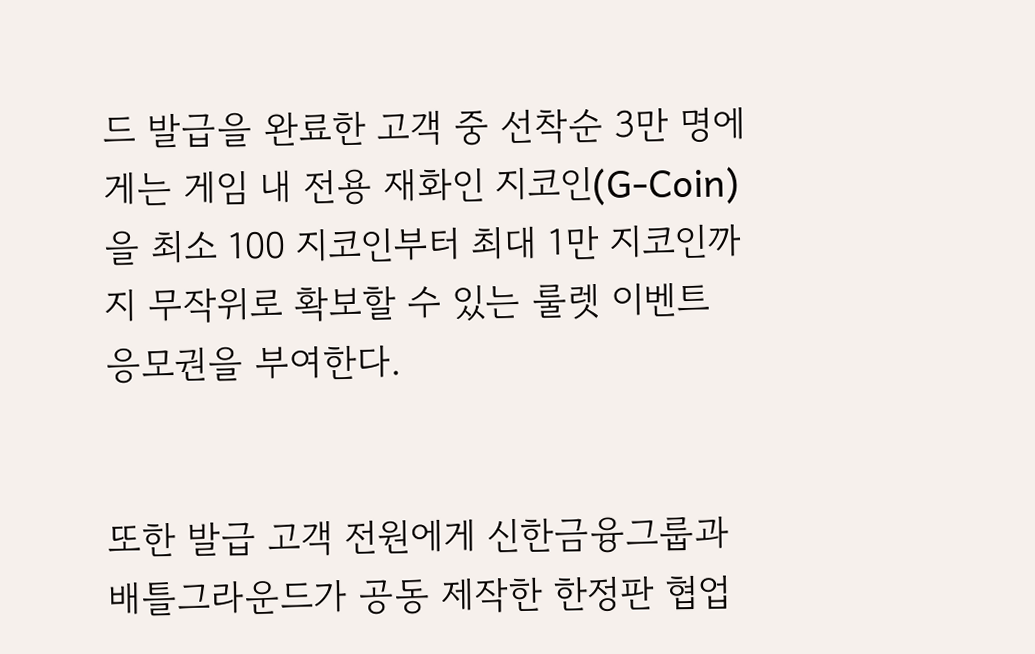드 발급을 완료한 고객 중 선착순 3만 명에게는 게임 내 전용 재화인 지코인(G-Coin)을 최소 100 지코인부터 최대 1만 지코인까지 무작위로 확보할 수 있는 룰렛 이벤트 응모권을 부여한다.


또한 발급 고객 전원에게 신한금융그룹과 배틀그라운드가 공동 제작한 한정판 협업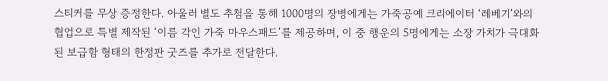스티커를 무상 증정한다. 아울러 별도 추첨을 통해 1000명의 장병에게는 가죽공예 크리에이터 ‘레베기’와의 협업으로 특별 제작된 ‘이름 각인 가죽 마우스패드’를 제공하며, 이 중 행운의 5명에게는 소장 가치가 극대화된 보급함 형태의 한정판 굿즈를 추가로 전달한다.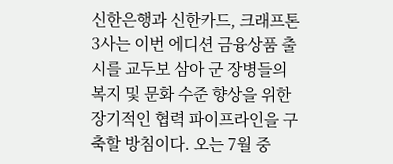신한은행과 신한카드, 크래프톤 3사는 이번 에디션 금융상품 출시를 교두보 삼아 군 장병들의 복지 및 문화 수준 향상을 위한 장기적인 협력 파이프라인을 구축할 방침이다. 오는 7월 중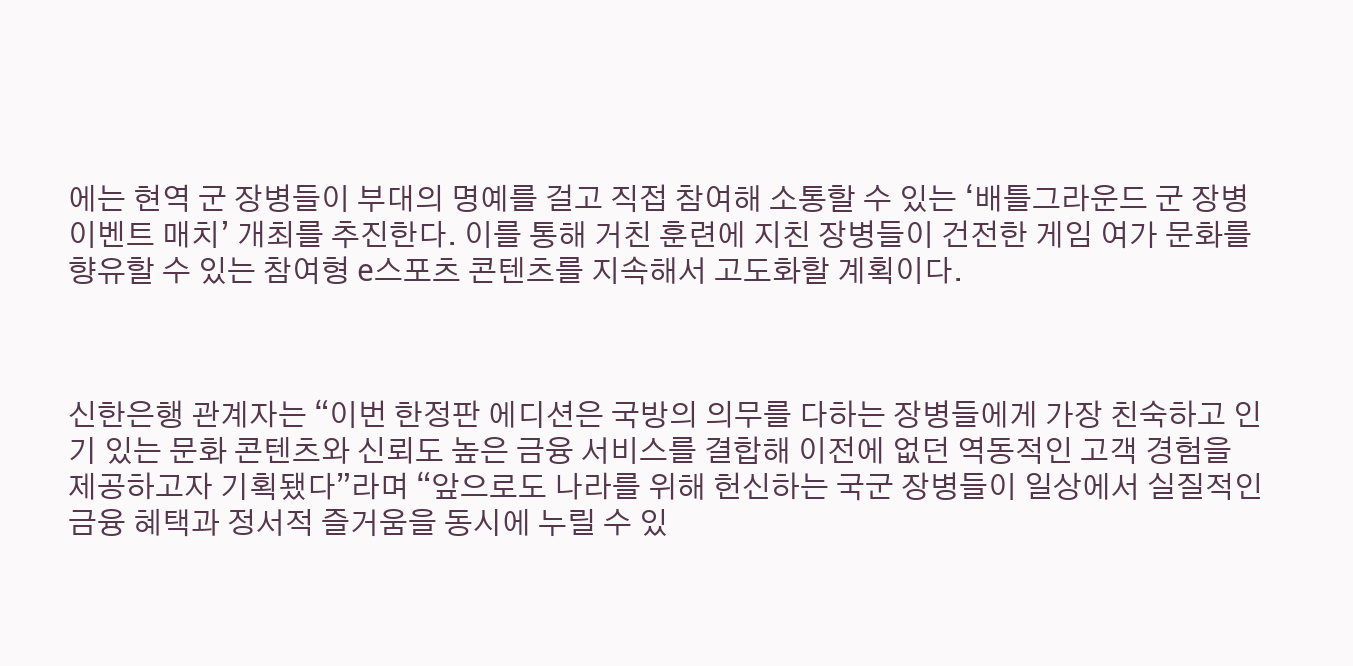에는 현역 군 장병들이 부대의 명예를 걸고 직접 참여해 소통할 수 있는 ‘배틀그라운드 군 장병 이벤트 매치’ 개최를 추진한다. 이를 통해 거친 훈련에 지친 장병들이 건전한 게임 여가 문화를 향유할 수 있는 참여형 e스포츠 콘텐츠를 지속해서 고도화할 계획이다.



신한은행 관계자는 “이번 한정판 에디션은 국방의 의무를 다하는 장병들에게 가장 친숙하고 인기 있는 문화 콘텐츠와 신뢰도 높은 금융 서비스를 결합해 이전에 없던 역동적인 고객 경험을 제공하고자 기획됐다”라며 “앞으로도 나라를 위해 헌신하는 국군 장병들이 일상에서 실질적인 금융 혜택과 정서적 즐거움을 동시에 누릴 수 있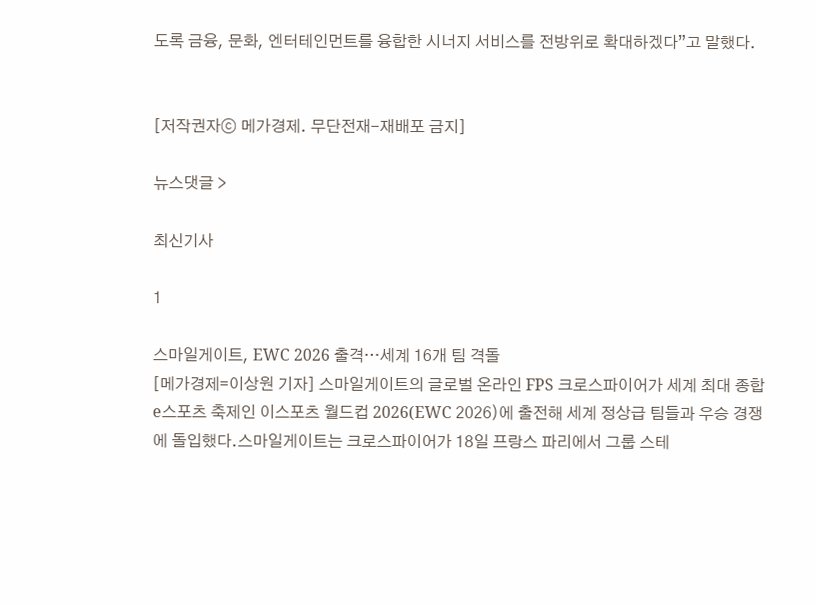도록 금융, 문화, 엔터테인먼트를 융합한 시너지 서비스를 전방위로 확대하겠다”고 말했다.


[저작권자ⓒ 메가경제. 무단전재-재배포 금지]

뉴스댓글 >

최신기사

1

스마일게이트, EWC 2026 출격…세계 16개 팀 격돌
[메가경제=이상원 기자] 스마일게이트의 글로벌 온라인 FPS 크로스파이어가 세계 최대 종합 e스포츠 축제인 이스포츠 월드컵 2026(EWC 2026)에 출전해 세계 정상급 팀들과 우승 경쟁에 돌입했다.스마일게이트는 크로스파이어가 18일 프랑스 파리에서 그룹 스테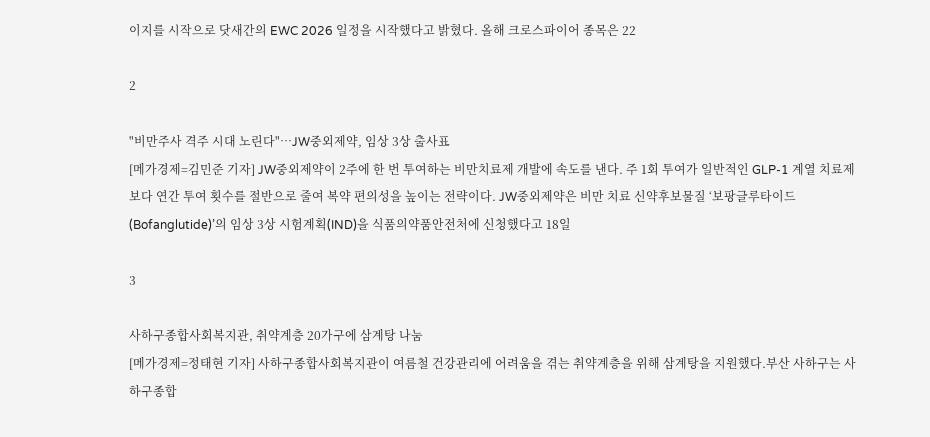이지를 시작으로 닷새간의 EWC 2026 일정을 시작했다고 밝혔다. 올해 크로스파이어 종목은 22

2

"비만주사 격주 시대 노린다"…JW중외제약, 임상 3상 출사표
[메가경제=김민준 기자] JW중외제약이 2주에 한 번 투여하는 비만치료제 개발에 속도를 낸다. 주 1회 투여가 일반적인 GLP-1 계열 치료제보다 연간 투여 횟수를 절반으로 줄여 복약 편의성을 높이는 전략이다. JW중외제약은 비만 치료 신약후보물질 ‘보팡글루타이드(Bofanglutide)’의 임상 3상 시험계획(IND)을 식품의약품안전처에 신청했다고 18일

3

사하구종합사회복지관, 취약계층 20가구에 삼계탕 나눔
[메가경제=정태현 기자] 사하구종합사회복지관이 여름철 건강관리에 어려움을 겪는 취약계층을 위해 삼계탕을 지원했다.부산 사하구는 사하구종합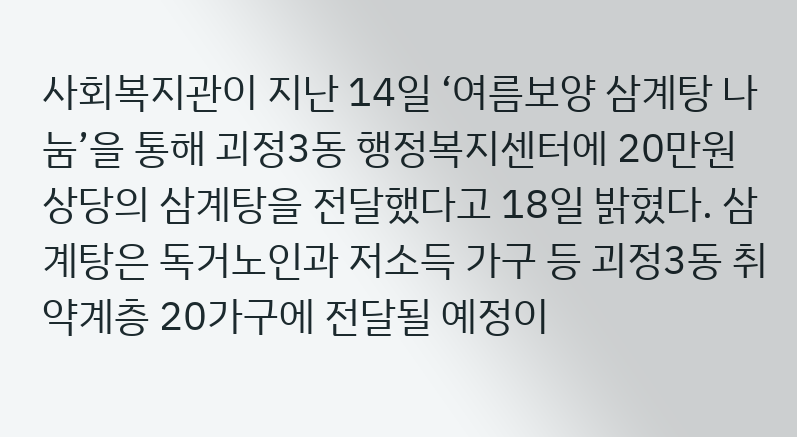사회복지관이 지난 14일 ‘여름보양 삼계탕 나눔’을 통해 괴정3동 행정복지센터에 20만원 상당의 삼계탕을 전달했다고 18일 밝혔다. 삼계탕은 독거노인과 저소득 가구 등 괴정3동 취약계층 20가구에 전달될 예정이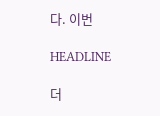다. 이번

HEADLINE

더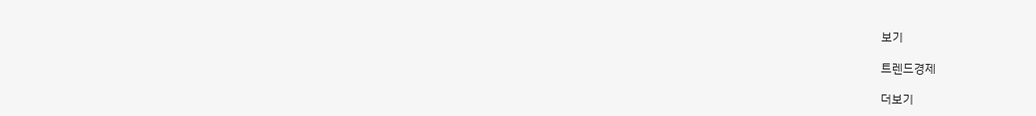보기

트렌드경제

더보기